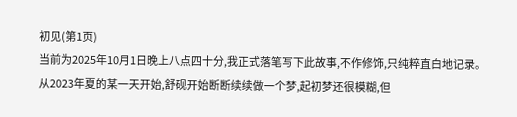初见(第1页)
当前为2025年10月1日晚上八点四十分,我正式落笔写下此故事,不作修饰,只纯粹直白地记录。
从2023年夏的某一天开始,舒砚开始断断续续做一个梦,起初梦还很模糊,但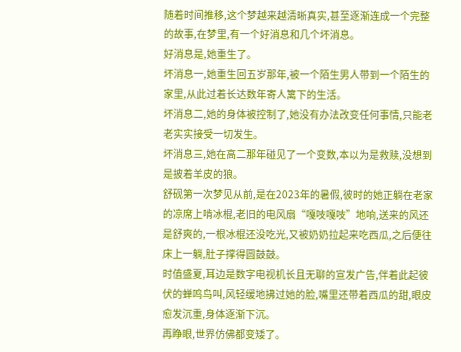随着时间推移,这个梦越来越清晰真实,甚至逐渐连成一个完整的故事,在梦里,有一个好消息和几个坏消息。
好消息是,她重生了。
坏消息一,她重生回五岁那年,被一个陌生男人带到一个陌生的家里,从此过着长达数年寄人篱下的生活。
坏消息二,她的身体被控制了,她没有办法改变任何事情,只能老老实实接受一切发生。
坏消息三,她在高二那年碰见了一个变数,本以为是救赎,没想到是披着羊皮的狼。
舒砚第一次梦见从前,是在2023年的暑假,彼时的她正躺在老家的凉席上啃冰棍,老旧的电风扇“嘎吱嘎吱”地响,送来的风还是舒爽的,一根冰棍还没吃光,又被奶奶拉起来吃西瓜,之后便往床上一躺,肚子撑得圆鼓鼓。
时值盛夏,耳边是数字电视机长且无聊的宣发广告,伴着此起彼伏的蝉鸣鸟叫,风轻缓地拂过她的脸,嘴里还带着西瓜的甜,眼皮愈发沉重,身体逐渐下沉。
再睁眼,世界仿佛都变矮了。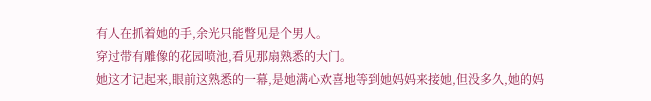有人在抓着她的手,余光只能瞥见是个男人。
穿过带有雕像的花园喷池,看见那扇熟悉的大门。
她这才记起来,眼前这熟悉的一幕,是她满心欢喜地等到她妈妈来接她,但没多久,她的妈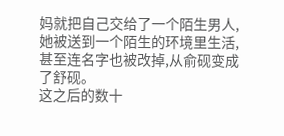妈就把自己交给了一个陌生男人,她被送到一个陌生的环境里生活,甚至连名字也被改掉,从俞砚变成了舒砚。
这之后的数十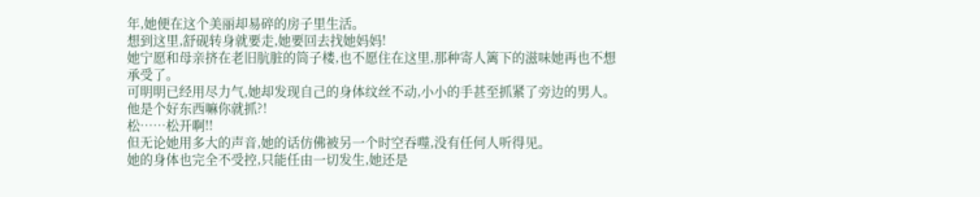年,她便在这个美丽却易碎的房子里生活。
想到这里,舒砚转身就要走,她要回去找她妈妈!
她宁愿和母亲挤在老旧肮脏的筒子楼,也不愿住在这里,那种寄人篱下的滋味她再也不想承受了。
可明明已经用尽力气,她却发现自己的身体纹丝不动,小小的手甚至抓紧了旁边的男人。
他是个好东西嘛你就抓?!
松……松开啊!!
但无论她用多大的声音,她的话仿佛被另一个时空吞噬,没有任何人听得见。
她的身体也完全不受控,只能任由一切发生,她还是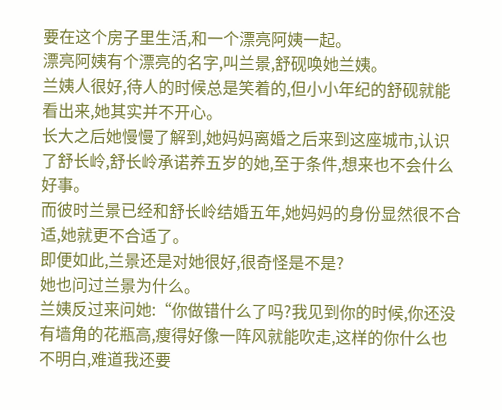要在这个房子里生活,和一个漂亮阿姨一起。
漂亮阿姨有个漂亮的名字,叫兰景,舒砚唤她兰姨。
兰姨人很好,待人的时候总是笑着的,但小小年纪的舒砚就能看出来,她其实并不开心。
长大之后她慢慢了解到,她妈妈离婚之后来到这座城市,认识了舒长岭,舒长岭承诺养五岁的她,至于条件,想来也不会什么好事。
而彼时兰景已经和舒长岭结婚五年,她妈妈的身份显然很不合适,她就更不合适了。
即便如此,兰景还是对她很好,很奇怪是不是?
她也问过兰景为什么。
兰姨反过来问她:“你做错什么了吗?我见到你的时候,你还没有墙角的花瓶高,瘦得好像一阵风就能吹走,这样的你什么也不明白,难道我还要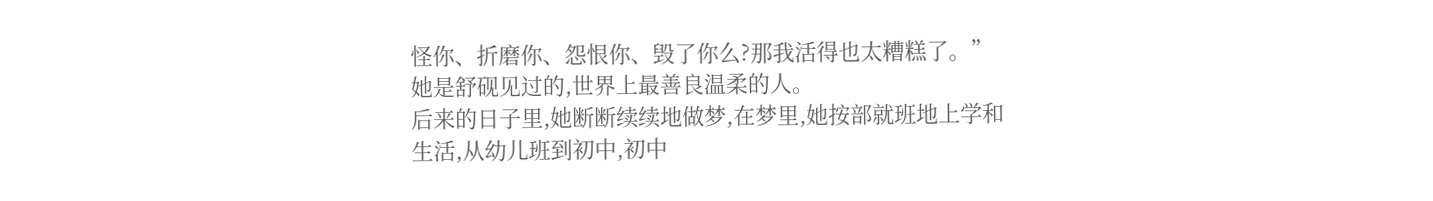怪你、折磨你、怨恨你、毁了你么?那我活得也太糟糕了。”
她是舒砚见过的,世界上最善良温柔的人。
后来的日子里,她断断续续地做梦,在梦里,她按部就班地上学和生活,从幼儿班到初中,初中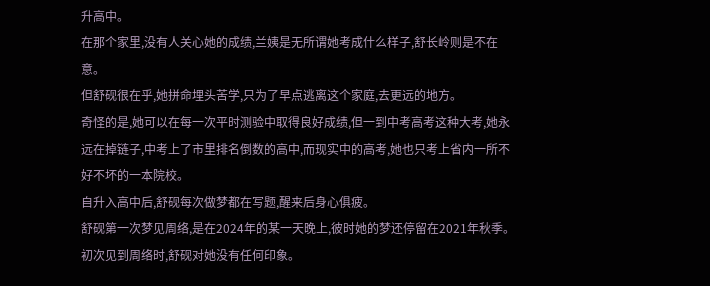升高中。
在那个家里,没有人关心她的成绩,兰姨是无所谓她考成什么样子,舒长岭则是不在意。
但舒砚很在乎,她拼命埋头苦学,只为了早点逃离这个家庭,去更远的地方。
奇怪的是,她可以在每一次平时测验中取得良好成绩,但一到中考高考这种大考,她永远在掉链子,中考上了市里排名倒数的高中,而现实中的高考,她也只考上省内一所不好不坏的一本院校。
自升入高中后,舒砚每次做梦都在写题,醒来后身心俱疲。
舒砚第一次梦见周络,是在2024年的某一天晚上,彼时她的梦还停留在2021年秋季。
初次见到周络时,舒砚对她没有任何印象。